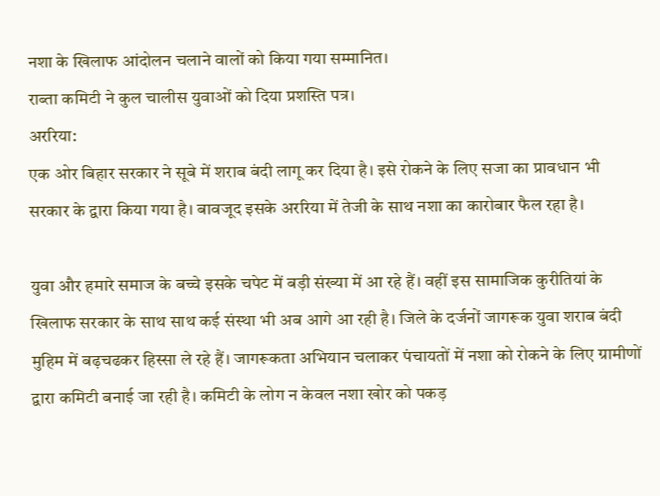नशा के खिलाफ आंदोलन चलाने वालों को किया गया सम्मानित।
राब्ता कमिटी ने कुल चालीस युवाओं को दिया प्रशस्ति पत्र।
अररिया:
एक ओर बिहार सरकार ने सूबे में शराब बंदी लागू कर दिया है। इसे रोकने के लिए सजा का प्रावधान भी सरकार के द्वारा किया गया है। बावजूद इसके अररिया में तेजी के साथ नशा का कारोबार फैल रहा है।

युवा और हमारे समाज के बच्चे इसके चपेट में बड़ी संख्या में आ रहे हैं। वहीं इस सामाजिक कुरीतियां के खिलाफ सरकार के साथ साथ कई संस्था भी अब आगे आ रही है। जिले के दर्जनों जागरूक युवा शराब बंदी मुहिम में बढ़चढकर हिस्सा ले रहे हैं। जागरूकता अभियान चलाकर पंचायतों में नशा को रोकने के लिए ग्रामीणों द्वारा कमिटी बनाई जा रही है। कमिटी के लोग न केवल नशा खोर को पकड़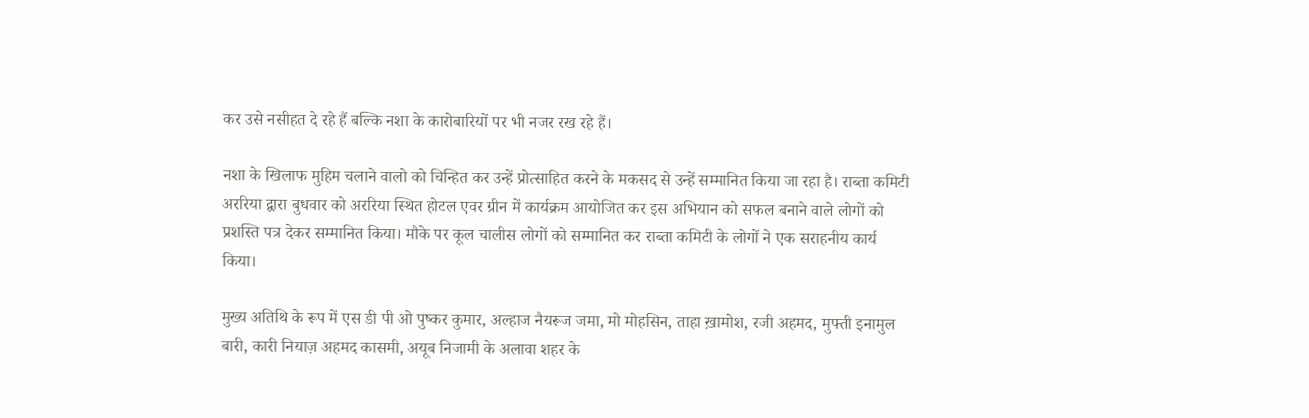कर उसे नसीहत दे रहे हैं बल्कि नशा के कारोबारियों पर भी नजर रख रहे हैं।

नशा के खिलाफ मुहिम चलाने वालो को चिन्हित कर उन्हें प्रोत्साहित करने के मकसद से उन्हें सम्मानित किया जा रहा है। राब्ता कमिटी अररिया द्वारा बुधवार को अररिया स्थित होटल एवर ग्रीन में कार्यक्रम आयोजित कर इस अभियान को सफल बनाने वाले लोगों को प्रशस्ति पत्र देकर सम्मानित किया। मौके पर कूल चालीस लोगों को सम्मानित कर राब्ता कमिटी के लोगों ने एक सराहनीय कार्य किया।

मुख्य अतिथि के रूप में एस डी पी ओ पुष्कर कुमार, अल्हाज नैयरूज जमा, मो मोहसिन, ताहा ख़ामोश, रजी अहमद, मुफ्ती इनामुल बारी, कारी नियाज़ अहमद कासमी, अयूब निजामी के अलावा शहर के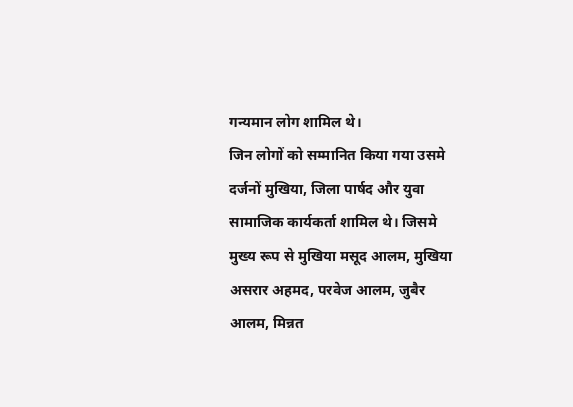गन्यमान लोग शामिल थे।
जिन लोगों को सम्मानित किया गया उसमे दर्जनों मुखिया, जिला पार्षद और युवा सामाजिक कार्यकर्ता शामिल थे। जिसमे मुख्य रूप से मुखिया मसूद आलम, मुखिया असरार अहमद, परवेज आलम, जुबैर आलम, मिन्नत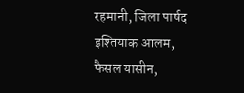रहमानी, जिला पार्षद इश्तियाक आलम, फैसल यासीन,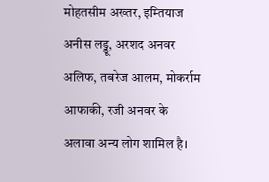मोहतसीम अख्तर, इम्तियाज अनीस लड्डू, अरशद अनवर अलिफ, तबरेज आलम, मोकर्राम आफाकी, रजी अनवर के अलावा अन्य लोग शामिल है।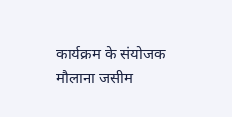कार्यक्रम के संयोजक मौलाना जसीम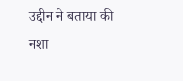उद्दीन ने बताया की नशा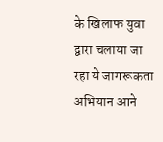के खिलाफ युवा द्वारा चलाया जा रहा ये जागरूकता अभियान आने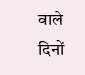वाले दिनों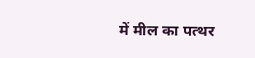में मील का पत्थर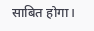साबित होगा।